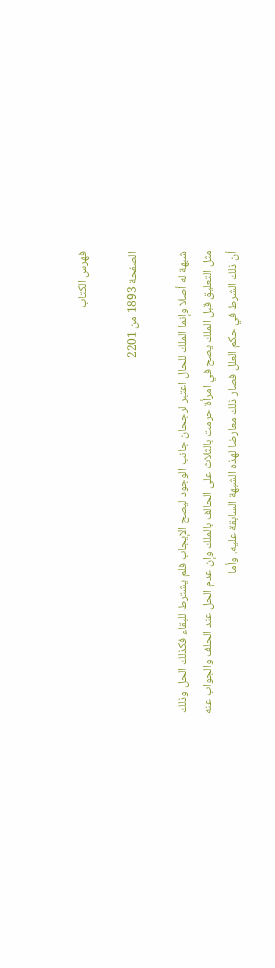فهرس الكتاب

الصفحة 1893 من 2201

شبهة له أصلا وإنما الملك للحال اعتبر لرجحان جانب الوجود ليصح الإيجاب فلم يشترط للبقاء فكذلك الحل وذلك مثل التعليق قبل الملك يصح في امرأة حرمت بالثلاث على الحالف بالملك وإن عدم الحل عند الحلف والجواب عنه أن ذلك الشرط في حكم العلل فصار ذلك معارضا لهذه الشبهة السابقة عليه. وأما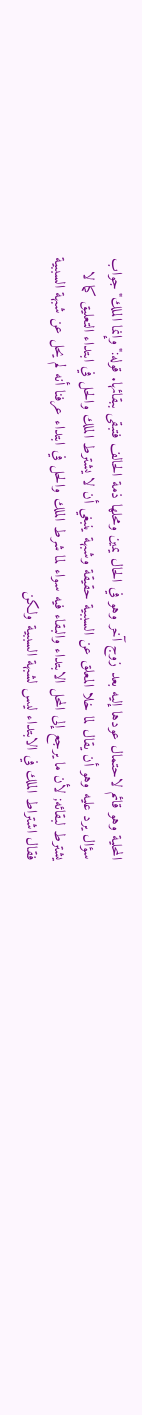المحلية وهو قائم لاحتمال عودها إليه بعد زوج آخر وهو في الحال يمين ومحلها ذمة الحالف فتبقى ببقائها. قوله:"وإنما الملك"جواب سؤال يرد عليه وهو أن يقال لما خلا المعلق عن السببية حقيقة وشبهة ينبغي أن لا يشترط الملك والحل في ابتداء التعليق كما لا يشترط لبقائه; لأن ما يرجع إلى المحل الابتداء والبقاء فيه سواء لما شرط الملك والحل في ابتداء عرفنا أنه لم يحل عن شبهة السببية فقال اشتراط الملك في الابتداء ليس لشبهة السببية ولكن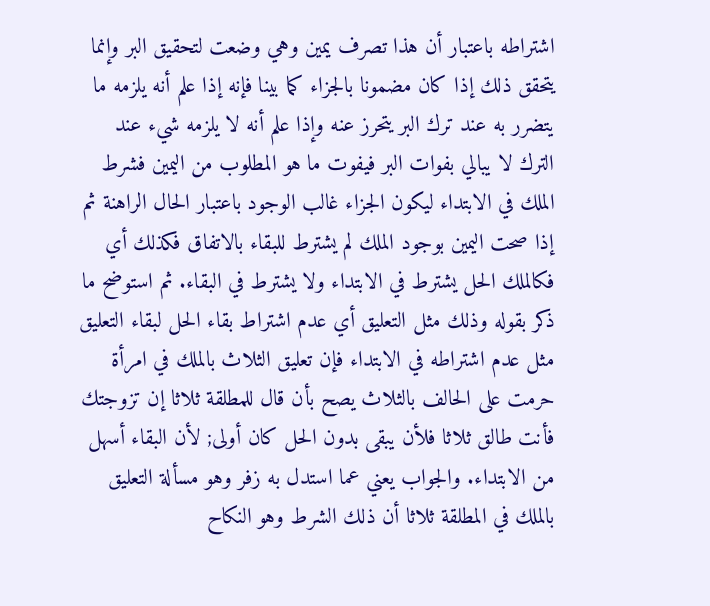اشتراطه باعتبار أن هذا تصرف يمين وهي وضعت لتحقيق البر وإنما يتحقق ذلك إذا كان مضمونا بالجزاء كما بينا فإنه إذا علم أنه يلزمه ما يتضرر به عند ترك البر يتحرز عنه وإذا علم أنه لا يلزمه شيء عند الترك لا يبالي بفوات البر فيفوت ما هو المطلوب من اليمين فشرط الملك في الابتداء ليكون الجزاء غالب الوجود باعتبار الحال الراهنة ثم إذا صحت اليمين بوجود الملك لم يشترط للبقاء بالاتفاق فكذلك أي فكالملك الحل يشترط في الابتداء ولا يشترط في البقاء. ثم استوضح ما ذكر بقوله وذلك مثل التعليق أي عدم اشتراط بقاء الحل لبقاء التعليق مثل عدم اشتراطه في الابتداء فإن تعليق الثلاث بالملك في امرأة حرمت على الحالف بالثلاث يصح بأن قال للمطلقة ثلاثا إن تزوجتك فأنت طالق ثلاثا فلأن يبقى بدون الحل كان أولى; لأن البقاء أسهل من الابتداء. والجواب يعني عما استدل به زفر وهو مسألة التعليق بالملك في المطلقة ثلاثا أن ذلك الشرط وهو النكاح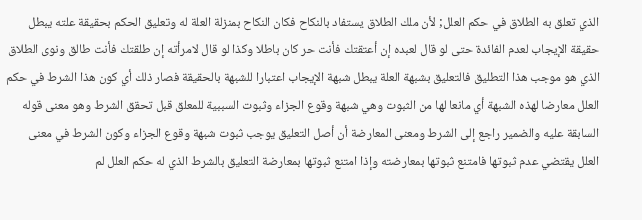الذي تعلق به الطلاق في حكم العلل; لأن ملك الطلاق يستفاد بالنكاح فكان النكاح بمنزلة العلة له وتعليق الحكم بحقيقة علته يبطل حقيقة الإيجاب لعدم الفائدة حتى لو قال لعبده إن أعتقتك فأنت حر كان باطلا وكذا لو قال لامرأته إن طلقتك فأنت طالق ونوى الطلاق الذي هو موجب هذا التطليق فالتعليق بشبهة العلة يبطل شبهة الإيجاب اعتبارا للشبهة بالحقيقة فصار ذلك أي كون هذا الشرط في حكم العلل معارضا لهذه الشبهة أي مانعا لها من الثبوت وهي شبهة وقوع الجزاء وثبوت السببية للمعلق قبل تحقق الشرط وهو معنى قوله السابقة عليه والضمير راجع إلى الشرط ومعنى المعارضة أن أصل التعليق يوجب ثبوت شبهة وقوع الجزاء وكون الشرط في معنى العلل يقتضي عدم ثبوتها فامتنع ثبوتها بمعارضته وإذا امتنع ثبوتها بمعارضة التعليق بالشرط الذي له حكم العلل لم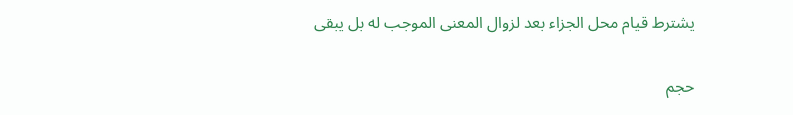يشترط قيام محل الجزاء بعد لزوال المعنى الموجب له بل يبقى

حجم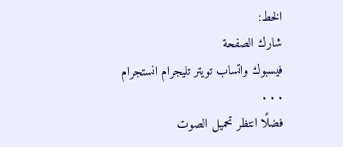الخط:
شارك الصفحة
فيسبوك واتساب تويتر تليجرام انستجرام
. . .
فضلًا انتظر تحميل الصوت